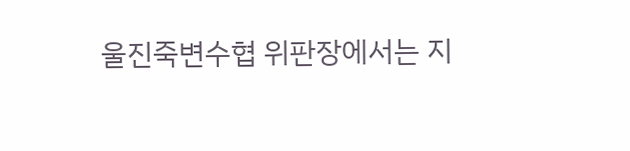울진죽변수협 위판장에서는 지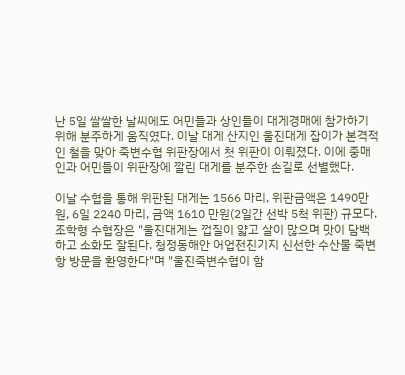난 5일 쌀쌀한 날씨에도 어민들과 상인들이 대게경매에 참가하기 위해 분주하게 움직였다. 이날 대게 산지인 울진대게 잡이가 본격적인 철을 맞아 죽변수협 위판장에서 첫 위판이 이뤄졌다. 이에 중매인과 어민들이 위판장에 깔린 대게를 분주한 손길로 선별했다.

이날 수협을 통해 위판된 대게는 1566 마리, 위판금액은 1490만원, 6일 2240 마리, 금액 1610 만원(2일간 선박 5척 위판) 규모다.조학형 수협장은 "울진대게는 껍질이 얇고 살이 많으며 맛이 담백하고 소화도 잘된다. 청정동해안 어업전진기지 신선한 수산물 죽변항 방문을 환영한다"며 "울진죽변수협이 함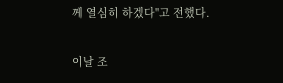께 열심히 하겠다"고 전했다.

이날 조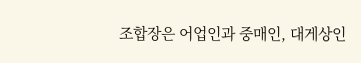조합장은 어업인과 중매인, 대게상인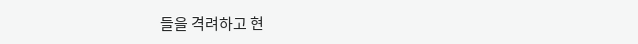들을 격려하고 현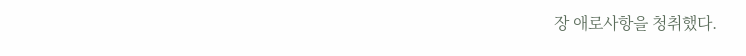장 애로사항을 청취했다.